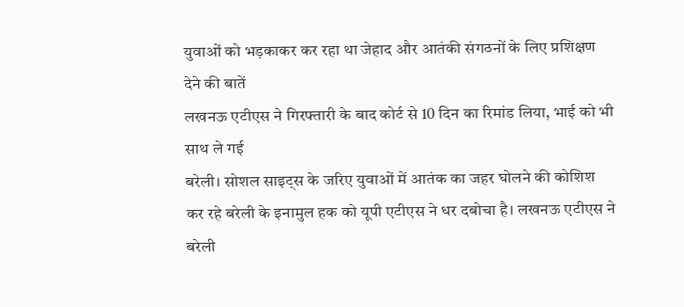युवाओं को भड़काकर कर रहा था जेहाद और आतंकी संगठनों के लिए प्रशिक्षण देने की बातें
लखनऊ एटीएस ने गिरफ्तारी के बाद कोर्ट से 10 दिन का रिमांड लिया, भाई को भी साथ ले गई
बरेली। सोशल साइट्स के जरिए युवाओं में आतंक का जहर घोलने की कोशिश कर रहे बरेली के इनामुल हक को यूपी एटीएस ने धर दबोचा है। लखनऊ एटीएस ने बरेली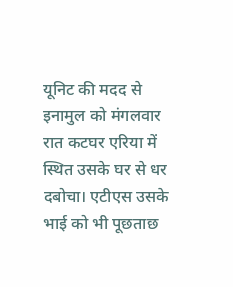यूनिट की मदद से इनामुल को मंगलवार रात कटघर एरिया में स्थित उसके घर से धर दबोचा। एटीएस उसके भाई को भी पूछताछ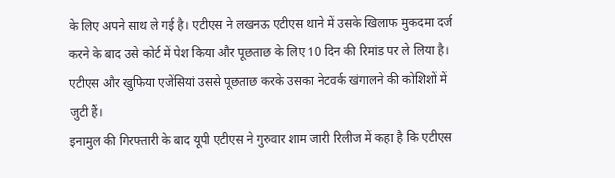के लिए अपने साथ ले गई है। एटीएस ने लखनऊ एटीएस थाने में उसके खिलाफ मुकदमा दर्ज करने के बाद उसे कोर्ट में पेश किया और पूछताछ के लिए 10 दिन की रिमांड पर ले लिया है। एटीएस और खुफिया एजेंसियां उससे पूछताछ करके उसका नेटवर्क खंगालने की कोशिशों में जुटी हैं।
इनामुल की गिरफ्तारी के बाद यूपी एटीएस ने गुरुवार शाम जारी रिलीज में कहा है कि एटीएस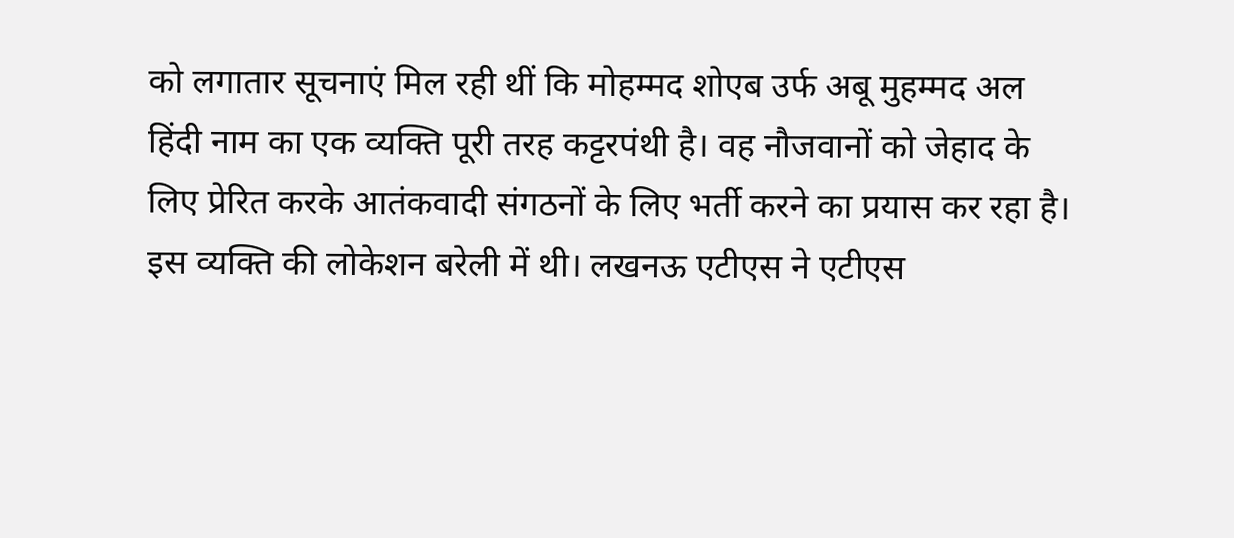को लगातार सूचनाएं मिल रही थीं कि मोहम्मद शोएब उर्फ अबू मुहम्मद अल हिंदी नाम का एक व्यक्ति पूरी तरह कट्टरपंथी है। वह नौजवानों को जेहाद के लिए प्रेरित करके आतंकवादी संगठनों के लिए भर्ती करने का प्रयास कर रहा है। इस व्यक्ति की लोकेशन बरेली में थी। लखनऊ एटीएस ने एटीएस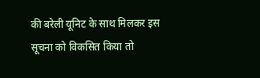की बरेली यूनिट के साथ मिलकर इस सूचना को विकसित किया तो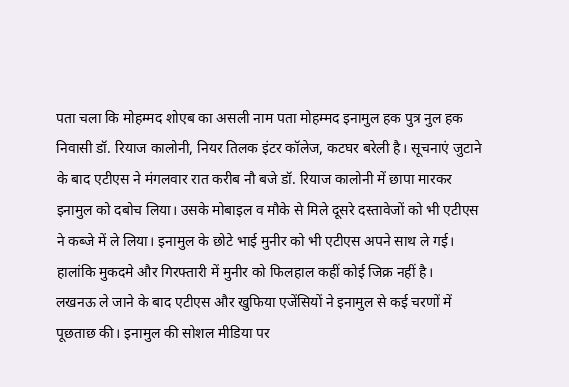पता चला कि मोहम्मद शोएब का असली नाम पता मोहम्मद इनामुल हक पुत्र नुल हक निवासी डॉ. रियाज कालोनी, नियर तिलक इंटर कॉलेज, कटघर बरेली है। सूचनाएं जुटाने के बाद एटीएस ने मंगलवार रात करीब नौ बजे डॉ. रियाज कालोनी में छापा मारकर इनामुल को दबोच लिया। उसके मोबाइल व मौके से मिले दूसरे दस्तावेजों को भी एटीएस ने कब्जे में ले लिया। इनामुल के छोटे भाई मुनीर को भी एटीएस अपने साथ ले गई। हालांकि मुकदमे और गिरफ्तारी में मुनीर को फिलहाल कहीं कोई जिक्र नहीं है।
लखनऊ ले जाने के बाद एटीएस और खुफिया एजेंसियों ने इनामुल से कई चरणों में पूछताछ की। इनामुल की सोशल मीडिया पर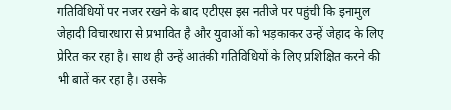गतिविधियों पर नजर रखने के बाद एटीएस इस नतीजे पर पहुंची कि इनामुल जेहादी विचारधारा से प्रभावित है और युवाओं को भड़काकर उन्हें जेहाद के लिए प्रेरित कर रहा है। साथ ही उन्हें आतंकी गतिविधियों के लिए प्रशिक्षित करने की भी बातें कर रहा है। उसके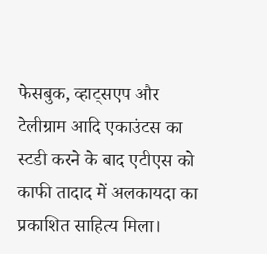फेसबुक, व्हाट्सएप और टेलीग्राम आदि एकाउंटस का स्टडी करने के बाद एटीएस को काफी तादाद में अलकायदा का प्रकाशित साहित्य मिला।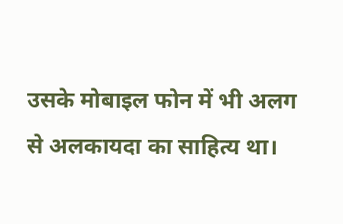उसके मोबाइल फोन में भी अलग से अलकायदा का साहित्य था।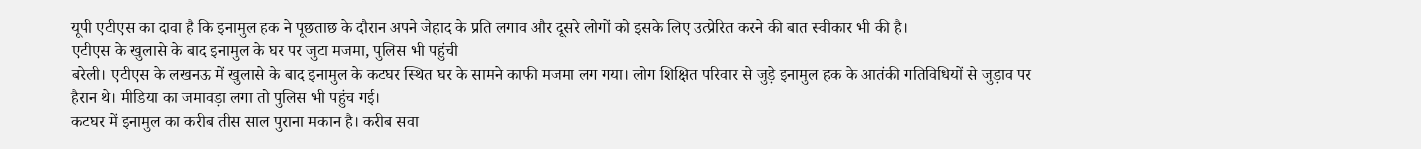यूपी एटीएस का दावा है कि इनामुल हक ने पूछताछ के दौरान अपने जेहाद के प्रति लगाव और दूसरे लोगों को इसके लिए उत्प्रेरित करने की बात स्वीकार भी की है।
एटीएस के खुलासे के बाद इनामुल के घर पर जुटा मजमा, पुलिस भी पहुंची
बरेली। एटीएस के लखनऊ में खुलासे के बाद इनामुल के कटघर स्थित घर के सामने काफी मजमा लग गया। लोग शिक्षित परिवार से जुड़े इनामुल हक के आतंकी गतिविधियों से जुड़ाव पर हैरान थे। मीडिया का जमावड़ा लगा तो पुलिस भी पहुंच गई।
कटघर में इनामुल का करीब तीस साल पुराना मकान है। करीब सवा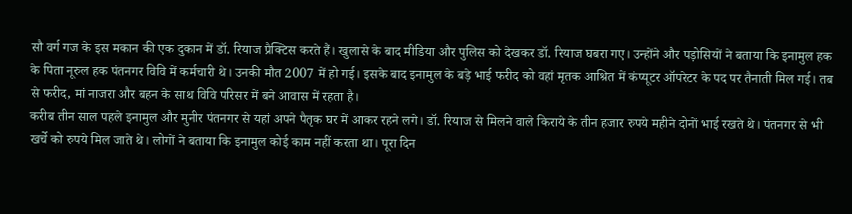सौ वर्ग गज के इस मकान की एक दुकान में डॉ. रियाज प्रैक्टिस करते हैं। खुलासे के बाद मीडिया और पुलिस को देखकर डॉ. रियाज घबरा गए। उन्होंने और पड़ोसियों ने बताया कि इनामुल हक के पिता नूरुल हक पंतनगर विवि में कर्मचारी थे। उनकी मौत 2007 में हो गई। इसके बाद इनामुल के बड़े भाई फरीद को वहां मृतक आश्रित में कंप्यूटर ऑपरेटर के पद पर तैनाती मिल गई। तब से फरीद, मां नाजरा और बहन के साथ विवि परिसर में बने आवास में रहता है।
करीब तीन साल पहले इनामुल और मुनीर पंतनगर से यहां अपने पैतृक घर में आकर रहने लगे। डॉ. रियाज से मिलने वाले किराये के तीन हजार रुपये महीने दोनों भाई रखते थे। पंतनगर से भी खर्चे को रुपये मिल जाते थे। लोगों ने बताया कि इनामुल कोई काम नहीं करता था। पूरा दिन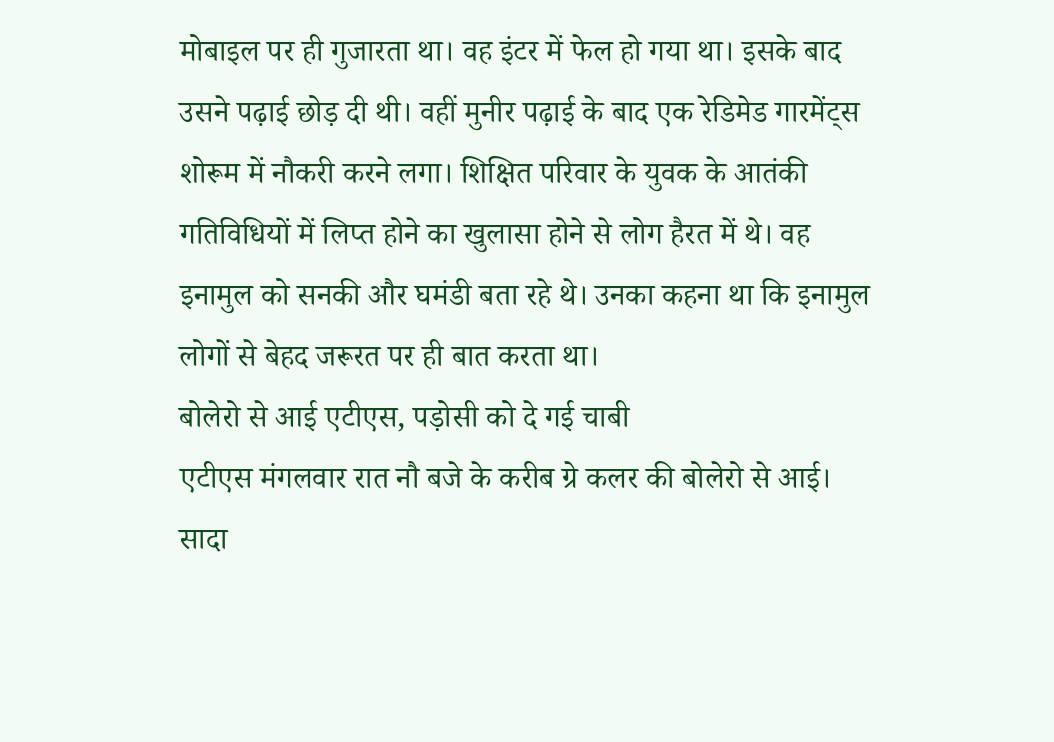मोबाइल पर ही गुजारता था। वह इंटर में फेल हो गया था। इसके बाद उसने पढ़ाई छोड़ दी थी। वहीं मुनीर पढ़ाई के बाद एक रेडिमेड गारमेंट्स शोरूम में नौकरी करने लगा। शिक्षित परिवार के युवक के आतंकी गतिविधियों में लिप्त होने का खुलासा होने से लोग हैरत में थे। वह इनामुल को सनकी और घमंडी बता रहे थे। उनका कहना था कि इनामुल लोगों से बेहद जरूरत पर ही बात करता था।
बोलेरो से आई एटीएस, पड़ोसी को दे गई चाबी
एटीएस मंगलवार रात नौ बजे के करीब ग्रे कलर की बोलेरो से आई। सादा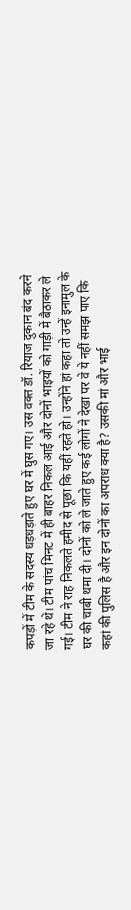कपड़ों में टीम के सदस्य धड़धड़ाते हुए घर में घुस गए। उस वक्त डॉ. रियाज दुकान बंद करने जा रहे थे। टीम पांच मिनट में ही बाहर निकल आई और दोनों भाइयों को गाड़ी में बैठाकर ले गई। टीम ने राह निकलते हमीद से पूछा कि यहीं रहते हो। उन्होंने हां कहा तो उन्हें इनामुल के घर की चाबी थमा दी। दोनों को ले जाते हुए कई लोगों ने देखा पर वे ये नहीं समझ पाए कि कहां की पुलिस है और इन दोनों का अपराध क्या है? उसकी मां और भाई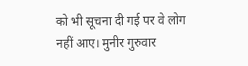को भी सूचना दी गई पर वे लोग नहीं आए। मुनीर गुरुवार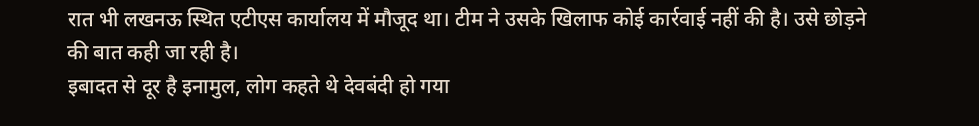रात भी लखनऊ स्थित एटीएस कार्यालय में मौजूद था। टीम ने उसके खिलाफ कोई कार्रवाई नहीं की है। उसे छोड़ने की बात कही जा रही है।
इबादत से दूर है इनामुल, लोग कहते थे देवबंदी हो गया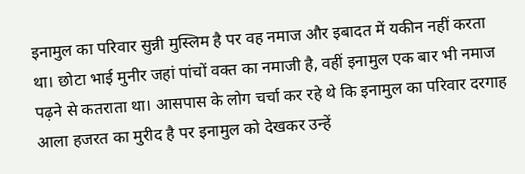इनामुल का परिवार सुन्नी मुस्लिम है पर वह नमाज और इबादत में यकीन नहीं करता था। छोटा भाई मुनीर जहां पांचों वक्त का नमाजी है, वहीं इनामुल एक बार भी नमाज पढ़ने से कतराता था। आसपास के लोग चर्चा कर रहे थे कि इनामुल का परिवार दरगाह आला हजरत का मुरीद है पर इनामुल को देखकर उन्हें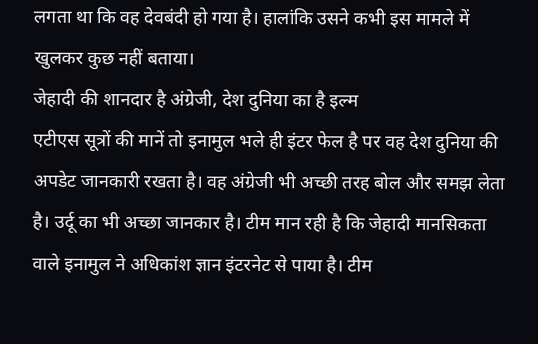लगता था कि वह देवबंदी हो गया है। हालांकि उसने कभी इस मामले में खुलकर कुछ नहीं बताया।
जेहादी की शानदार है अंग्रेजी, देश दुनिया का है इल्म
एटीएस सूत्रों की मानें तो इनामुल भले ही इंटर फेल है पर वह देश दुनिया की अपडेट जानकारी रखता है। वह अंग्रेजी भी अच्छी तरह बोल और समझ लेता है। उर्दू का भी अच्छा जानकार है। टीम मान रही है कि जेहादी मानसिकता वाले इनामुल ने अधिकांश ज्ञान इंटरनेट से पाया है। टीम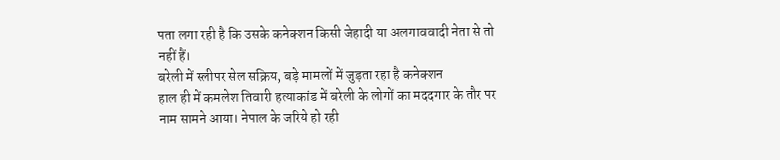पता लगा रही है कि उसके कनेक्शन किसी जेहादी या अलगाववादी नेता से तो नहीं हैं।
बरेली में स्लीपर सेल सक्रिय, बड़े मामलों में जुड़ता रहा है कनेक्शन
हाल ही में कमलेश तिवारी हत्याकांड में बरेली के लोगों का मददगार के तौर पर नाम सामने आया। नेपाल के जरिये हो रही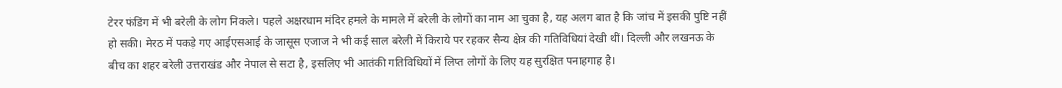टेरर फंडिंग में भी बरेली के लोग निकले। पहले अक्षरधाम मंदिर हमले के मामले में बरेली के लोगों का नाम आ चुका है, यह अलग बात है कि जांच में इसकी पुष्टि नहीं हो सकी। मेरठ में पकड़े गए आईएसआई के जासूस एजाज ने भी कई साल बरेली में किराये पर रहकर सैन्य क्षेत्र की गतिविधियां देखी थीं। दिल्ली और लखनऊ के बीच का शहर बरेली उत्तराखंड और नेपाल से सटा है, इसलिए भी आतंकी गतिविधियों में लिप्त लोगों के लिए यह सुरक्षित पनाहगाह है।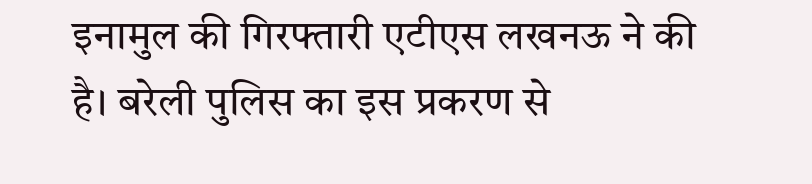इनामुल की गिरफ्तारी एटीएस लखनऊ ने की है। बरेली पुलिस का इस प्रकरण से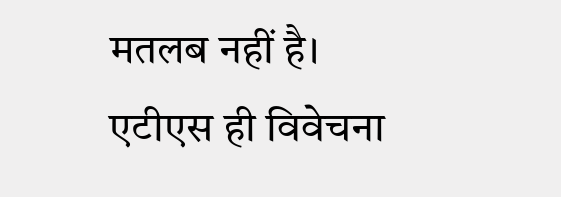मतलब नहीं है। एटीएस ही विवेचना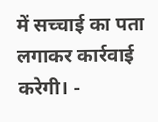में सच्चाई का पता लगाकर कार्रवाई करेगी। -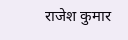राजेश कुमार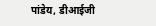पांडेय, डीआईजी